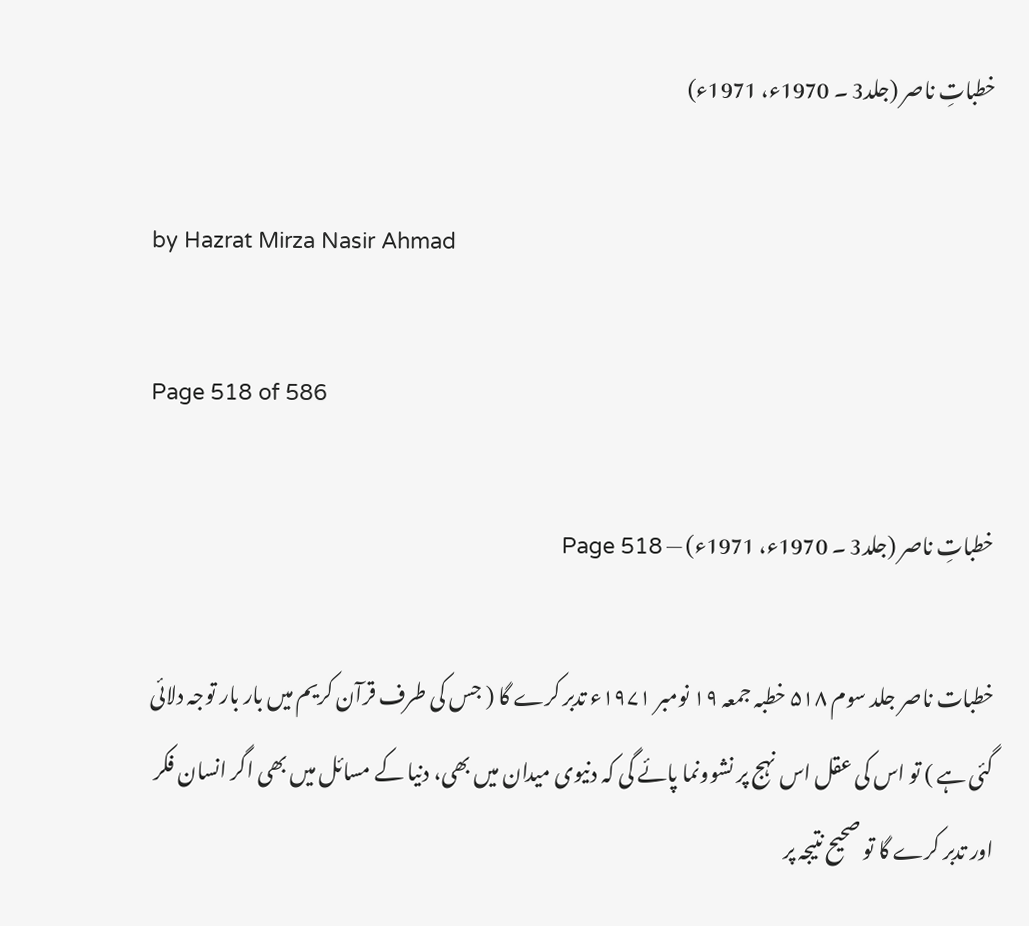خطباتِ ناصر (جلد3 ۔ 1970ء، 1971ء)

by Hazrat Mirza Nasir Ahmad

Page 518 of 586

خطباتِ ناصر (جلد3 ۔ 1970ء، 1971ء) — Page 518

خطبات ناصر جلد سوم ۵۱۸ خطبہ جمعہ ۱۹ نومبر ۱۹۷۱ء تدبر کرے گا ( جس کی طرف قرآن کریم میں بار بار توجہ دلائی گئی ہے ) تو اس کی عقل اس نہج پر نشوونما پائے گی کہ دنیوی میدان میں بھی، دنیا کے مسائل میں بھی اگر انسان فکر اور تدبر کرے گا تو صحیح نتیجہ پر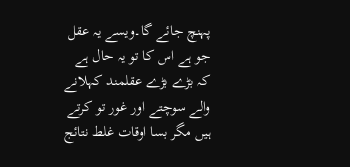پہنچ جائے گا۔ویسے یہ عقل جو ہے اس کا تو یہ حال ہے کہ بڑے بڑے عقلمند کہلانے والے سوچتے اور غور تو کرتے ہیں مگر بسا اوقات غلط نتائج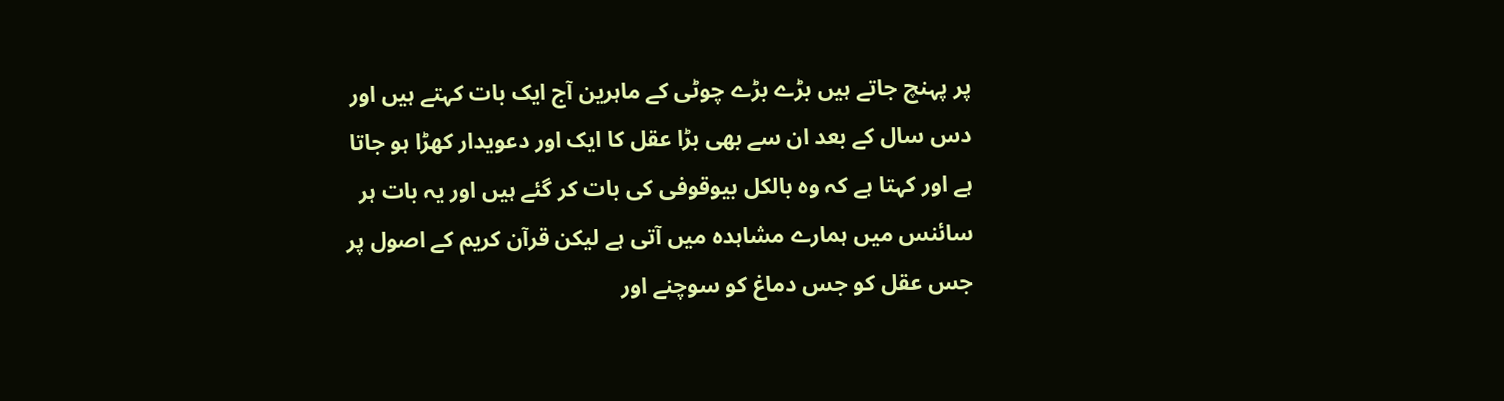پر پہنچ جاتے ہیں بڑے بڑے چوٹی کے ماہرین آج ایک بات کہتے ہیں اور دس سال کے بعد ان سے بھی بڑا عقل کا ایک اور دعویدار کھڑا ہو جاتا ہے اور کہتا ہے کہ وہ بالکل بیوقوفی کی بات کر گئے ہیں اور یہ بات ہر سائنس میں ہمارے مشاہدہ میں آتی ہے لیکن قرآن کریم کے اصول پر جس عقل کو جس دماغ کو سوچنے اور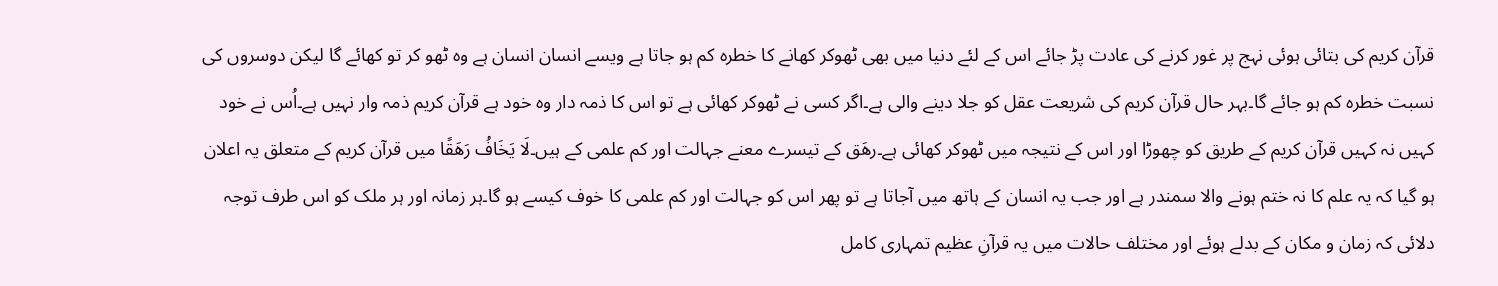قرآن کریم کی بتائی ہوئی نہج پر غور کرنے کی عادت پڑ جائے اس کے لئے دنیا میں بھی ٹھوکر کھانے کا خطرہ کم ہو جاتا ہے ویسے انسان انسان ہے وہ ٹھو کر تو کھائے گا لیکن دوسروں کی نسبت خطرہ کم ہو جائے گا۔بہر حال قرآن کریم کی شریعت عقل کو جلا دینے والی ہے۔اگر کسی نے ٹھوکر کھائی ہے تو اس کا ذمہ دار وہ خود ہے قرآن کریم ذمہ وار نہیں ہے۔اُس نے خود کہیں نہ کہیں قرآن کریم کے طریق کو چھوڑا اور اس کے نتیجہ میں ٹھوکر کھائی ہے۔رهَق کے تیسرے معنے جہالت اور کم علمی کے ہیں۔لَا يَخَافُ رَهَقًا میں قرآن کریم کے متعلق یہ اعلان ہو گیا کہ یہ علم کا نہ ختم ہونے والا سمندر ہے اور جب یہ انسان کے ہاتھ میں آجاتا ہے تو پھر اس کو جہالت اور کم علمی کا خوف کیسے ہو گا۔ہر زمانہ اور ہر ملک کو اس طرف توجہ دلائی کہ زمان و مکان کے بدلے ہوئے اور مختلف حالات میں یہ قرآنِ عظیم تمہاری کامل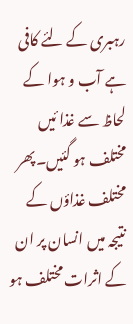رہبری کے لئے کافی ہے آب و ہوا کے لحاظ سے غذا ئیں مختلف ہو گئیں۔پھر مختلف غذاؤں کے نتیجہ میں انسان پر ان کے اثرات مختلف ہو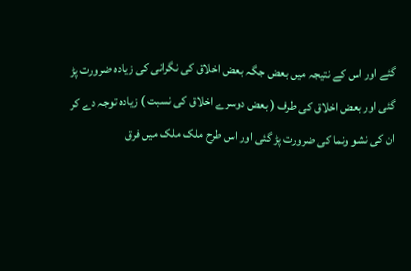گئے اور اس کے نتیجہ میں بعض جگہ بعض اخلاق کی نگرانی کی زیادہ ضرورت پڑ گئی اور بعض اخلاق کی طرف ( بعض دوسرے اخلاق کی نسبت ) زیادہ توجہ دے کر ان کی نشو ونما کی ضرورت پڑ گئی اور اس طرح ملک ملک میں فرق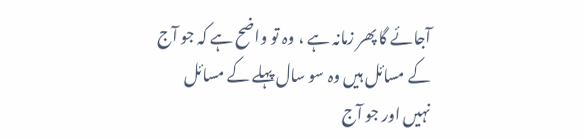آجائے گا پھر زمانہ ہے ، وہ تو واضح ہے کہ جو آج کے مسائل ہیں وہ سو سال پہلے کے مسائل نہیں اور جو آج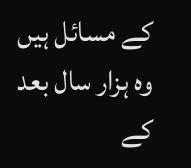کے مسائل ہیں وہ ہزار سال بعد کے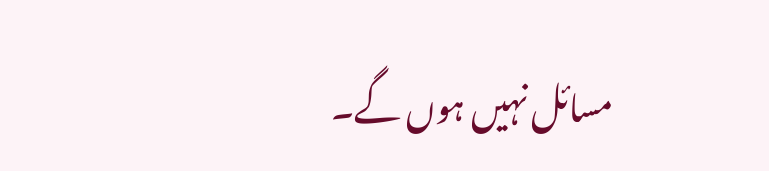مسائل نہیں ہوں گے۔